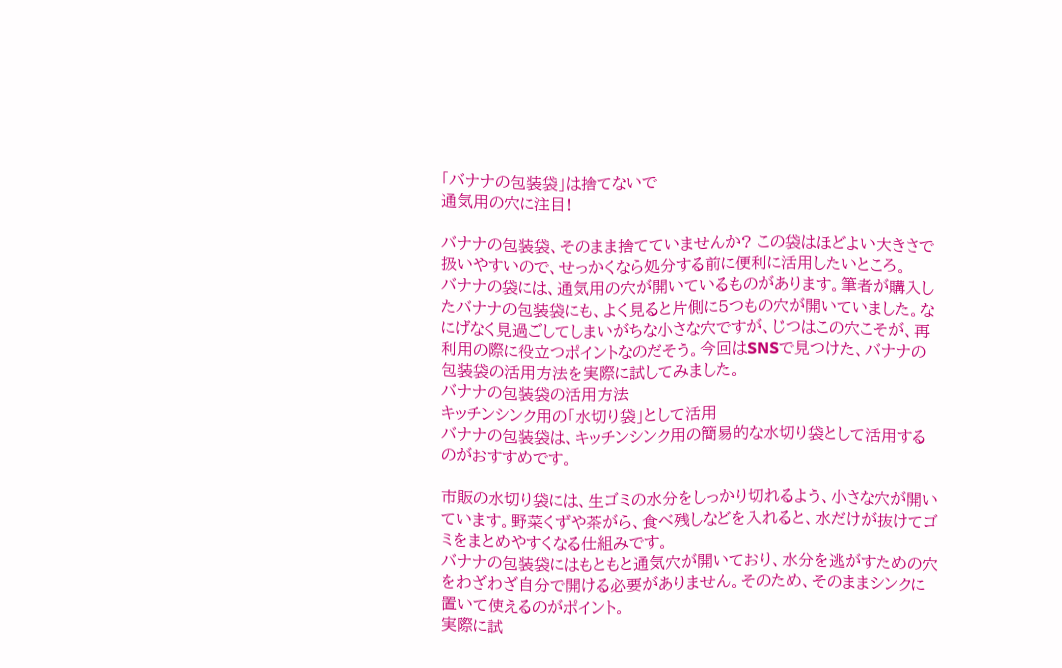「バナナの包装袋」は捨てないで
通気用の穴に注目!

バナナの包装袋、そのまま捨てていませんか? この袋はほどよい大きさで扱いやすいので、せっかくなら処分する前に便利に活用したいところ。
バナナの袋には、通気用の穴が開いているものがあります。筆者が購入したバナナの包装袋にも、よく見ると片側に5つもの穴が開いていました。なにげなく見過ごしてしまいがちな小さな穴ですが、じつはこの穴こそが、再利用の際に役立つポイントなのだそう。今回はSNSで見つけた、バナナの包装袋の活用方法を実際に試してみました。
バナナの包装袋の活用方法
キッチンシンク用の「水切り袋」として活用
バナナの包装袋は、キッチンシンク用の簡易的な水切り袋として活用するのがおすすめです。

市販の水切り袋には、生ゴミの水分をしっかり切れるよう、小さな穴が開いています。野菜くずや茶がら、食べ残しなどを入れると、水だけが抜けてゴミをまとめやすくなる仕組みです。
バナナの包装袋にはもともと通気穴が開いており、水分を逃がすための穴をわざわざ自分で開ける必要がありません。そのため、そのままシンクに置いて使えるのがポイント。
実際に試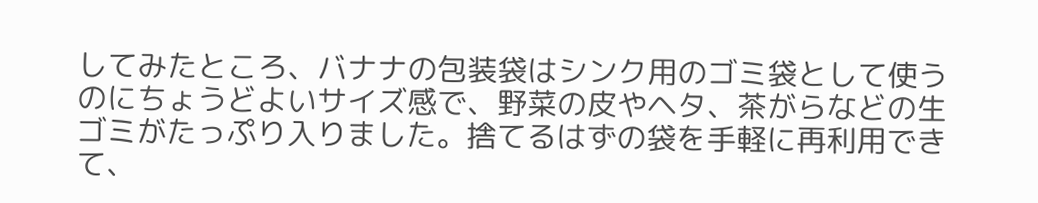してみたところ、バナナの包装袋はシンク用のゴミ袋として使うのにちょうどよいサイズ感で、野菜の皮やヘタ、茶がらなどの生ゴミがたっぷり入りました。捨てるはずの袋を手軽に再利用できて、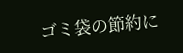ゴミ袋の節約に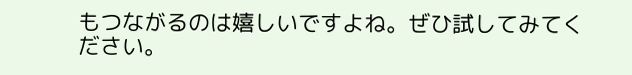もつながるのは嬉しいですよね。ぜひ試してみてください。